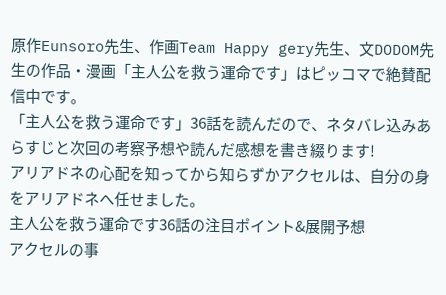原作Eunsoro先生、作画Team Happy gery先生、文DODOM先生の作品・漫画「主人公を救う運命です」はピッコマで絶賛配信中です。
「主人公を救う運命です」36話を読んだので、ネタバレ込みあらすじと次回の考察予想や読んだ感想を書き綴ります!
アリアドネの心配を知ってから知らずかアクセルは、自分の身をアリアドネへ任せました。
主人公を救う運命です36話の注目ポイント&展開予想
アクセルの事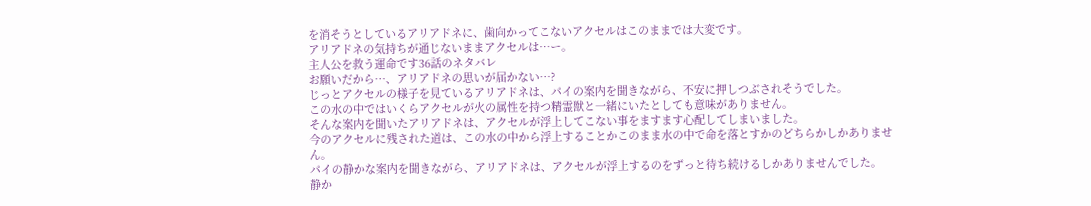を消そうとしているアリアドネに、歯向かってこないアクセルはこのままでは大変です。
アリアドネの気持ちが通じないままアクセルは…ー。
主人公を救う運命です36話のネタバレ
お願いだから…、アリアドネの思いが届かない…?
じっとアクセルの様子を見ているアリアドネは、パイの案内を聞きながら、不安に押しつぶされそうでした。
この水の中ではいくらアクセルが火の属性を持つ精霊獣と一緒にいたとしても意味がありません。
そんな案内を聞いたアリアドネは、アクセルが浮上してこない事をますます心配してしまいました。
今のアクセルに残された道は、この水の中から浮上することかこのまま水の中で命を落とすかのどちらかしかありません。
パイの静かな案内を聞きながら、アリアドネは、アクセルが浮上するのをずっと待ち続けるしかありませんでした。
静か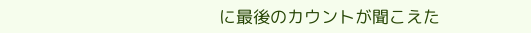に最後のカウントが聞こえた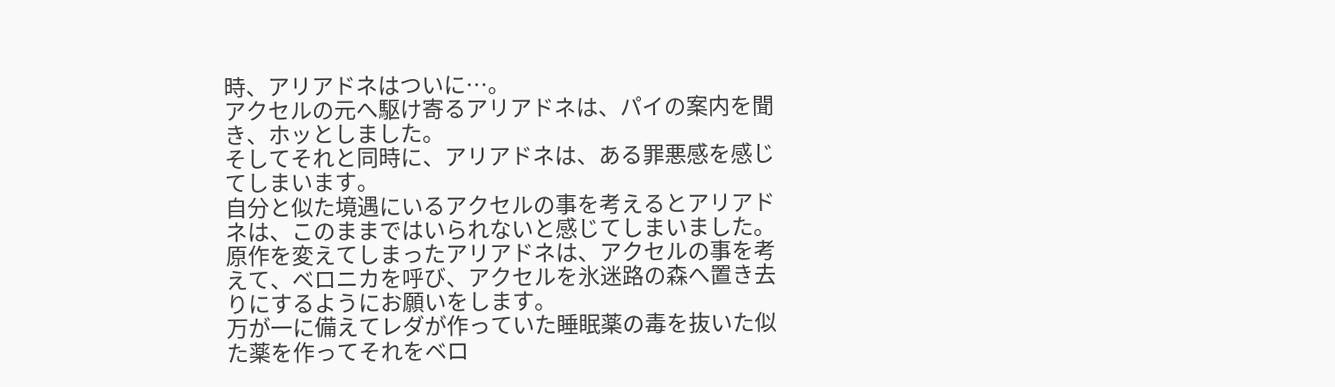時、アリアドネはついに…。
アクセルの元へ駆け寄るアリアドネは、パイの案内を聞き、ホッとしました。
そしてそれと同時に、アリアドネは、ある罪悪感を感じてしまいます。
自分と似た境遇にいるアクセルの事を考えるとアリアドネは、このままではいられないと感じてしまいました。
原作を変えてしまったアリアドネは、アクセルの事を考えて、ベロニカを呼び、アクセルを氷迷路の森へ置き去りにするようにお願いをします。
万が一に備えてレダが作っていた睡眠薬の毒を抜いた似た薬を作ってそれをベロ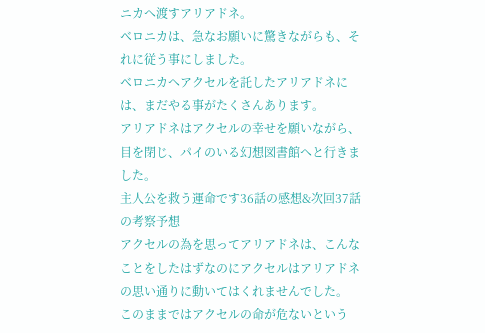ニカへ渡すアリアドネ。
ベロニカは、急なお願いに驚きながらも、それに従う事にしました。
ベロニカへアクセルを託したアリアドネには、まだやる事がたくさんあります。
アリアドネはアクセルの幸せを願いながら、目を閉じ、パイのいる幻想図書館へと行きました。
主人公を救う運命です36話の感想&次回37話の考察予想
アクセルの為を思ってアリアドネは、こんなことをしたはずなのにアクセルはアリアドネの思い通りに動いてはくれませんでした。
このままではアクセルの命が危ないという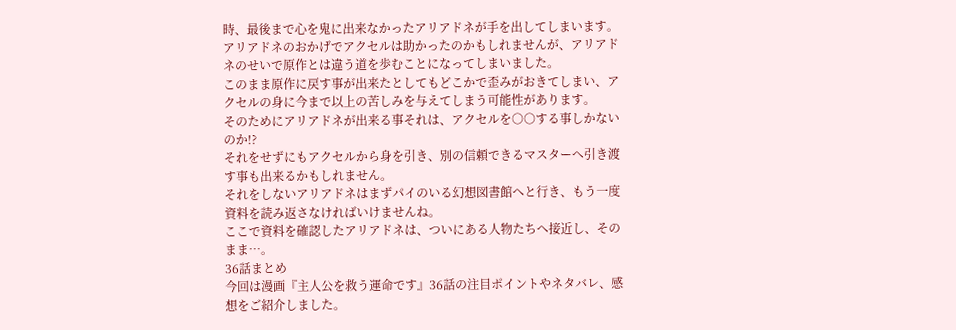時、最後まで心を鬼に出来なかったアリアドネが手を出してしまいます。
アリアドネのおかげでアクセルは助かったのかもしれませんが、アリアドネのせいで原作とは違う道を歩むことになってしまいました。
このまま原作に戻す事が出来たとしてもどこかで歪みがおきてしまい、アクセルの身に今まで以上の苦しみを与えてしまう可能性があります。
そのためにアリアドネが出来る事それは、アクセルを○○する事しかないのか!?
それをせずにもアクセルから身を引き、別の信頼できるマスターへ引き渡す事も出来るかもしれません。
それをしないアリアドネはまずパイのいる幻想図書館へと行き、もう一度資料を読み返さなければいけませんね。
ここで資料を確認したアリアドネは、ついにある人物たちへ接近し、そのまま…。
36話まとめ
今回は漫画『主人公を救う運命です』36話の注目ポイントやネタバレ、感想をご紹介しました。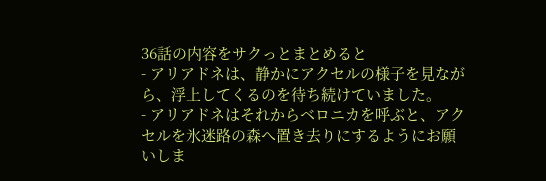36話の内容をサクっとまとめると
- アリアドネは、静かにアクセルの様子を見ながら、浮上してくるのを待ち続けていました。
- アリアドネはそれからベロニカを呼ぶと、アクセルを氷迷路の森へ置き去りにするようにお願いしま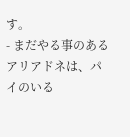す。
- まだやる事のあるアリアドネは、パイのいる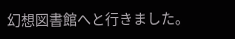幻想図書館へと行きました。